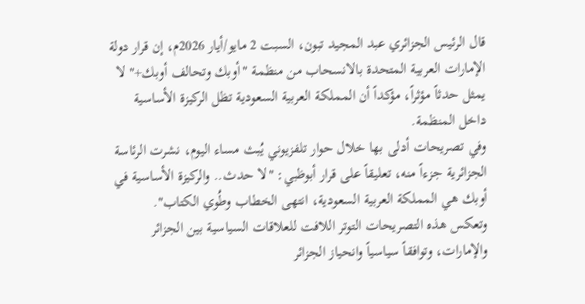قال الرئيس الجزائري عبد المجيد تبون، السبت 2 مايو/أيار 2026م، إن قرار دولة الإمارات العربية المتحدة بالانسحاب من منظمة "أوبك وتحالف أوبك+" لا يمثل حدثاً مؤثراً، مؤكداً أن المملكة العربية السعودية تظل الركيزة الأساسية داخل المنظمة.
وفي تصريحات أدلى بها خلال حوار تلفزيوني يُبث مساء اليوم، نشرت الرئاسة الجزائرية جزءاً منه، تعليقاً على قرار أبوظبي: "لا حدث.. والركيزة الأساسية في أوبك هي المملكة العربية السعودية، انتهى الخطاب وطُوي الكتاب".
وتعكس هذه التصريحات التوتر اللافت للعلاقات السياسية بين الجزائر والإمارات، وتوافقاً سياسياً وانحياز الجزائر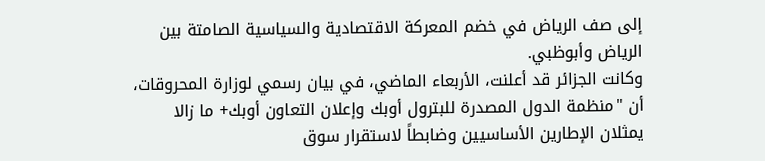إلى صف الرياض في خضم المعركة الاقتصادية والسياسية الصامتة بين الرياض وأبوظبي.
وكانت الجزائر قد أعلنت، الأربعاء الماضي، في بيان رسمي لوزارة المحروقات، أن "منظمة الدول المصدرة للبترول أوبك وإعلان التعاون أوبك+ ما زالا يمثلان الإطارين الأساسيين وضابطاً لاستقرار سوق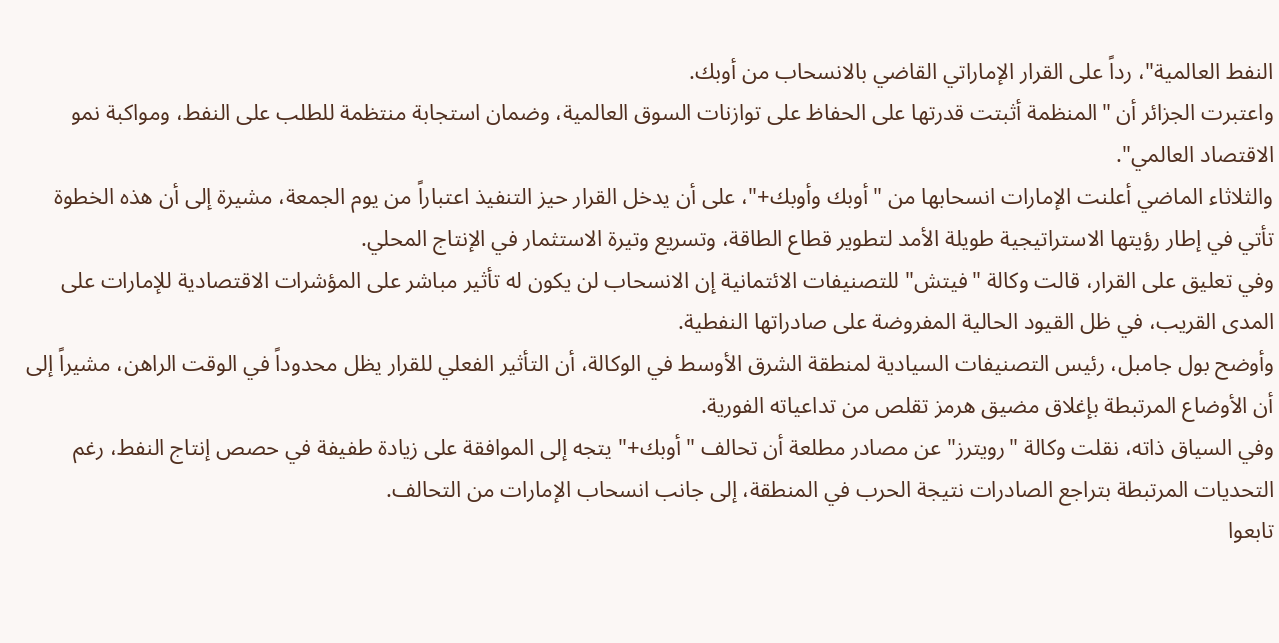النفط العالمية"، رداً على القرار الإماراتي القاضي بالانسحاب من أوبك.
واعتبرت الجزائر أن "المنظمة أثبتت قدرتها على الحفاظ على توازنات السوق العالمية، وضمان استجابة منتظمة للطلب على النفط، ومواكبة نمو الاقتصاد العالمي".
والثلاثاء الماضي أعلنت الإمارات انسحابها من "أوبك وأوبك+"، على أن يدخل القرار حيز التنفيذ اعتباراً من يوم الجمعة، مشيرة إلى أن هذه الخطوة تأتي في إطار رؤيتها الاستراتيجية طويلة الأمد لتطوير قطاع الطاقة، وتسريع وتيرة الاستثمار في الإنتاج المحلي.
وفي تعليق على القرار، قالت وكالة "فيتش" للتصنيفات الائتمانية إن الانسحاب لن يكون له تأثير مباشر على المؤشرات الاقتصادية للإمارات على المدى القريب، في ظل القيود الحالية المفروضة على صادراتها النفطية.
وأوضح بول جامبل، رئيس التصنيفات السيادية لمنطقة الشرق الأوسط في الوكالة، أن التأثير الفعلي للقرار يظل محدوداً في الوقت الراهن، مشيراً إلى أن الأوضاع المرتبطة بإغلاق مضيق هرمز تقلص من تداعياته الفورية.
وفي السياق ذاته، نقلت وكالة "رويترز" عن مصادر مطلعة أن تحالف "أوبك+" يتجه إلى الموافقة على زيادة طفيفة في حصص إنتاج النفط، رغم التحديات المرتبطة بتراجع الصادرات نتيجة الحرب في المنطقة، إلى جانب انسحاب الإمارات من التحالف.
تابعوا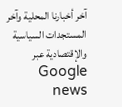آخر أخبارنا المحلية وآخر المستجدات السياسية والإقتصادية عبر Google news